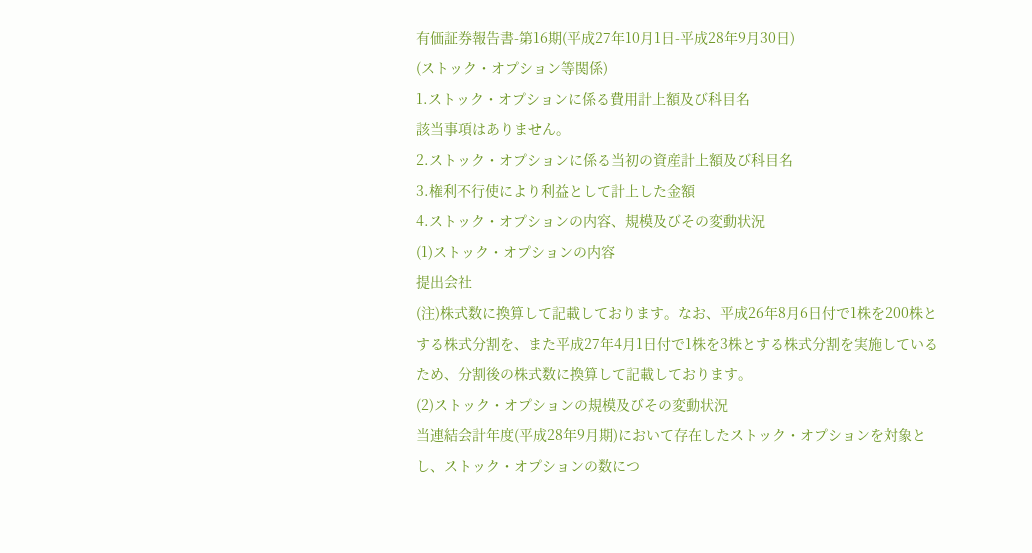有価証券報告書-第16期(平成27年10月1日-平成28年9月30日)
(ストック・オプション等関係)
1.ストック・オプションに係る費用計上額及び科目名
該当事項はありません。
2.ストック・オプションに係る当初の資産計上額及び科目名
3.権利不行使により利益として計上した金額
4.ストック・オプションの内容、規模及びその変動状況
(1)ストック・オプションの内容
提出会社
(注)株式数に換算して記載しております。なお、平成26年8月6日付で1株を200株とする株式分割を、また平成27年4月1日付で1株を3株とする株式分割を実施しているため、分割後の株式数に換算して記載しております。
(2)ストック・オプションの規模及びその変動状況
当連結会計年度(平成28年9月期)において存在したストック・オプションを対象とし、ストック・オプションの数につ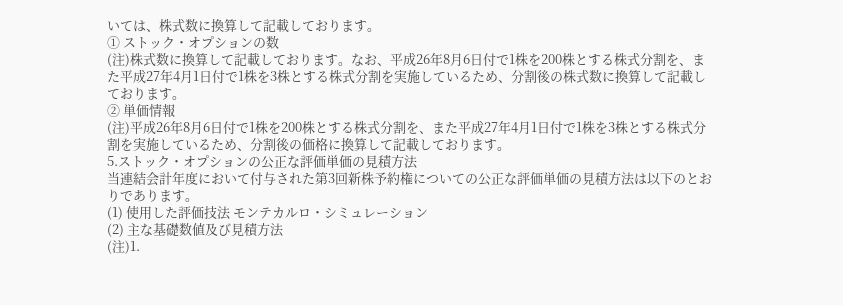いては、株式数に換算して記載しております。
① ストック・オプションの数
(注)株式数に換算して記載しております。なお、平成26年8月6日付で1株を200株とする株式分割を、また平成27年4月1日付で1株を3株とする株式分割を実施しているため、分割後の株式数に換算して記載しております。
② 単価情報
(注)平成26年8月6日付で1株を200株とする株式分割を、また平成27年4月1日付で1株を3株とする株式分割を実施しているため、分割後の価格に換算して記載しております。
5.ストック・オプションの公正な評価単価の見積方法
当連結会計年度において付与された第3回新株予約権についての公正な評価単価の見積方法は以下のとおりであります。
(1) 使用した評価技法 モンテカルロ・シミュレーション
(2) 主な基礎数値及び見積方法
(注)1.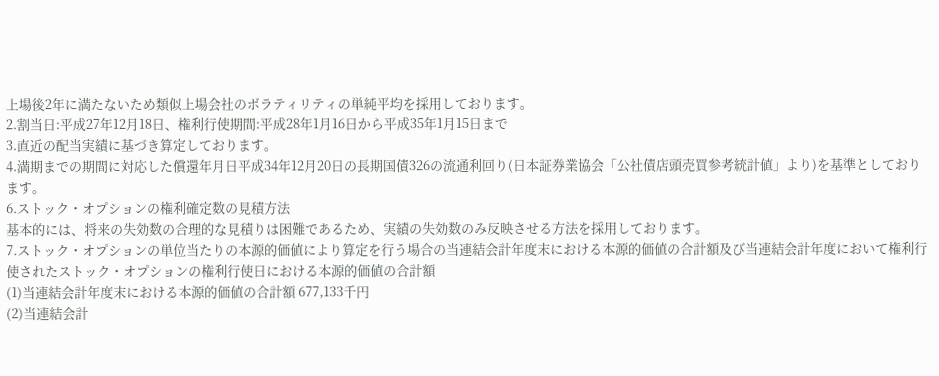上場後2年に満たないため類似上場会社のボラティリティの単純平均を採用しております。
2.割当日:平成27年12月18日、権利行使期間:平成28年1月16日から平成35年1月15日まで
3.直近の配当実績に基づき算定しております。
4.満期までの期間に対応した償還年月日平成34年12月20日の長期国債326の流通利回り(日本証券業協会「公社債店頭売買参考統計値」より)を基準としております。
6.ストック・オプションの権利確定数の見積方法
基本的には、将来の失効数の合理的な見積りは困難であるため、実績の失効数のみ反映させる方法を採用しております。
7.ストック・オプションの単位当たりの本源的価値により算定を行う場合の当連結会計年度末における本源的価値の合計額及び当連結会計年度において権利行使されたストック・オプションの権利行使日における本源的価値の合計額
(1)当連結会計年度末における本源的価値の合計額 677,133千円
(2)当連結会計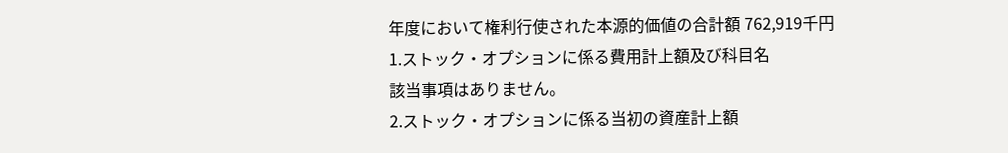年度において権利行使された本源的価値の合計額 762,919千円
1.ストック・オプションに係る費用計上額及び科目名
該当事項はありません。
2.ストック・オプションに係る当初の資産計上額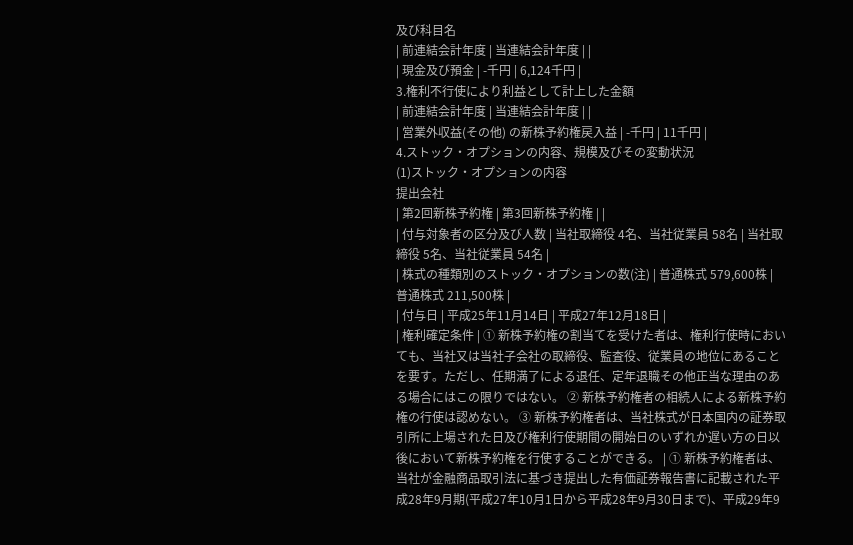及び科目名
| 前連結会計年度 | 当連結会計年度 | |
| 現金及び預金 | -千円 | 6,124千円 |
3.権利不行使により利益として計上した金額
| 前連結会計年度 | 当連結会計年度 | |
| 営業外収益(その他) の新株予約権戻入益 | -千円 | 11千円 |
4.ストック・オプションの内容、規模及びその変動状況
(1)ストック・オプションの内容
提出会社
| 第2回新株予約権 | 第3回新株予約権 | |
| 付与対象者の区分及び人数 | 当社取締役 4名、当社従業員 58名 | 当社取締役 5名、当社従業員 54名 |
| 株式の種類別のストック・オプションの数(注) | 普通株式 579,600株 | 普通株式 211,500株 |
| 付与日 | 平成25年11月14日 | 平成27年12月18日 |
| 権利確定条件 | ① 新株予約権の割当てを受けた者は、権利行使時においても、当社又は当社子会社の取締役、監査役、従業員の地位にあることを要す。ただし、任期満了による退任、定年退職その他正当な理由のある場合にはこの限りではない。 ② 新株予約権者の相続人による新株予約権の行使は認めない。 ③ 新株予約権者は、当社株式が日本国内の証券取引所に上場された日及び権利行使期間の開始日のいずれか遅い方の日以後において新株予約権を行使することができる。 | ① 新株予約権者は、当社が金融商品取引法に基づき提出した有価証券報告書に記載された平成28年9月期(平成27年10月1日から平成28年9月30日まで)、平成29年9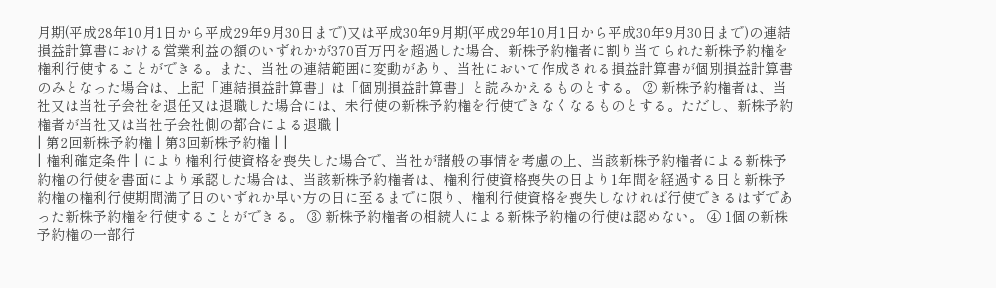月期(平成28年10月1日から平成29年9月30日まで)又は平成30年9月期(平成29年10月1日から平成30年9月30日まで)の連結損益計算書における営業利益の額のいずれかが370百万円を超過した場合、新株予約権者に割り当てられた新株予約権を権利行使することができる。また、当社の連結範囲に変動があり、当社において作成される損益計算書が個別損益計算書のみとなった場合は、上記「連結損益計算書」は「個別損益計算書」と読みかえるものとする。 ② 新株予約権者は、当社又は当社子会社を退任又は退職した場合には、未行使の新株予約権を行使できなくなるものとする。ただし、新株予約権者が当社又は当社子会社側の都合による退職 |
| 第2回新株予約権 | 第3回新株予約権 | |
| 権利確定条件 | により権利行使資格を喪失した場合で、当社が諸般の事情を考慮の上、当該新株予約権者による新株予約権の行使を書面により承認した場合は、当該新株予約権者は、権利行使資格喪失の日より1年間を経過する日と新株予約権の権利行使期間満了日のいずれか早い方の日に至るまでに限り、権利行使資格を喪失しなければ行使できるはずであった新株予約権を行使することができる。 ③ 新株予約権者の相続人による新株予約権の行使は認めない。 ④ 1個の新株予約権の一部行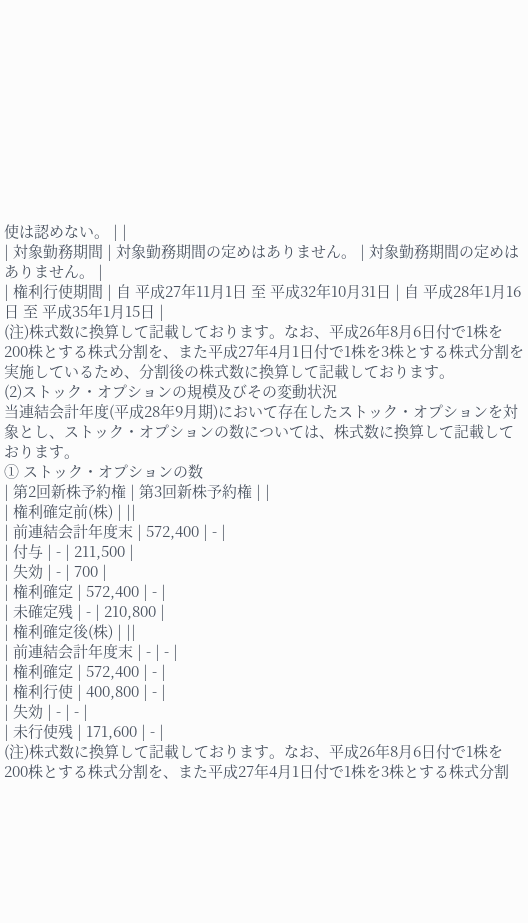使は認めない。 | |
| 対象勤務期間 | 対象勤務期間の定めはありません。 | 対象勤務期間の定めはありません。 |
| 権利行使期間 | 自 平成27年11月1日 至 平成32年10月31日 | 自 平成28年1月16日 至 平成35年1月15日 |
(注)株式数に換算して記載しております。なお、平成26年8月6日付で1株を200株とする株式分割を、また平成27年4月1日付で1株を3株とする株式分割を実施しているため、分割後の株式数に換算して記載しております。
(2)ストック・オプションの規模及びその変動状況
当連結会計年度(平成28年9月期)において存在したストック・オプションを対象とし、ストック・オプションの数については、株式数に換算して記載しております。
① ストック・オプションの数
| 第2回新株予約権 | 第3回新株予約権 | |
| 権利確定前(株) | ||
| 前連結会計年度末 | 572,400 | - |
| 付与 | - | 211,500 |
| 失効 | - | 700 |
| 権利確定 | 572,400 | - |
| 未確定残 | - | 210,800 |
| 権利確定後(株) | ||
| 前連結会計年度末 | - | - |
| 権利確定 | 572,400 | - |
| 権利行使 | 400,800 | - |
| 失効 | - | - |
| 未行使残 | 171,600 | - |
(注)株式数に換算して記載しております。なお、平成26年8月6日付で1株を200株とする株式分割を、また平成27年4月1日付で1株を3株とする株式分割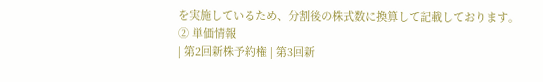を実施しているため、分割後の株式数に換算して記載しております。
② 単価情報
| 第2回新株予約権 | 第3回新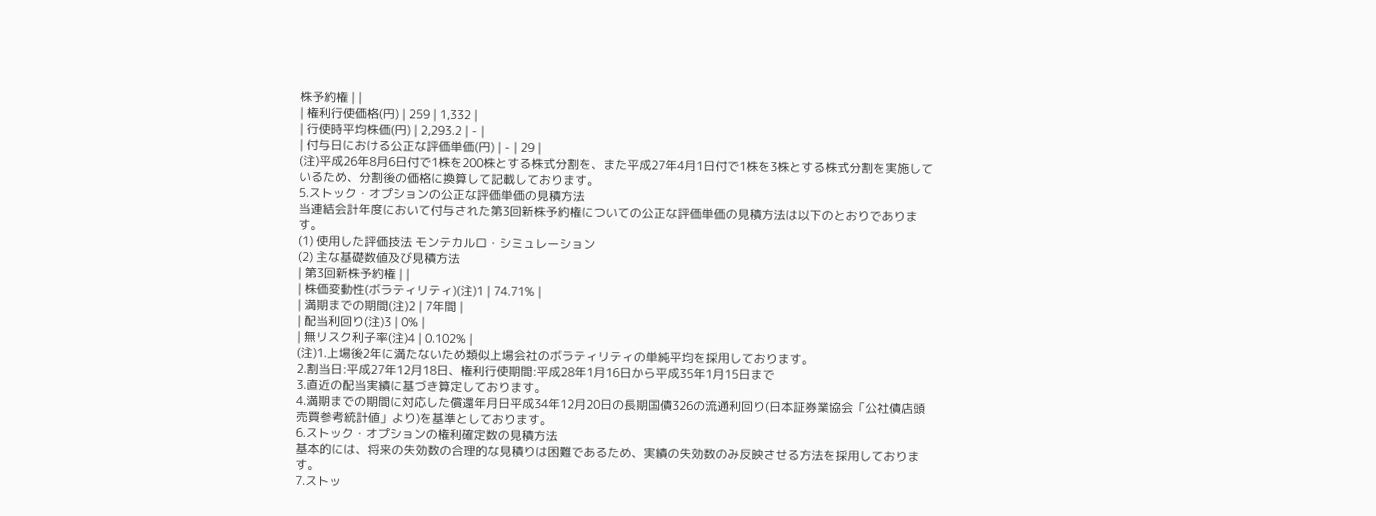株予約権 | |
| 権利行使価格(円) | 259 | 1,332 |
| 行使時平均株価(円) | 2,293.2 | - |
| 付与日における公正な評価単価(円) | - | 29 |
(注)平成26年8月6日付で1株を200株とする株式分割を、また平成27年4月1日付で1株を3株とする株式分割を実施しているため、分割後の価格に換算して記載しております。
5.ストック・オプションの公正な評価単価の見積方法
当連結会計年度において付与された第3回新株予約権についての公正な評価単価の見積方法は以下のとおりであります。
(1) 使用した評価技法 モンテカルロ・シミュレーション
(2) 主な基礎数値及び見積方法
| 第3回新株予約権 | |
| 株価変動性(ボラティリティ)(注)1 | 74.71% |
| 満期までの期間(注)2 | 7年間 |
| 配当利回り(注)3 | 0% |
| 無リスク利子率(注)4 | 0.102% |
(注)1.上場後2年に満たないため類似上場会社のボラティリティの単純平均を採用しております。
2.割当日:平成27年12月18日、権利行使期間:平成28年1月16日から平成35年1月15日まで
3.直近の配当実績に基づき算定しております。
4.満期までの期間に対応した償還年月日平成34年12月20日の長期国債326の流通利回り(日本証券業協会「公社債店頭売買参考統計値」より)を基準としております。
6.ストック・オプションの権利確定数の見積方法
基本的には、将来の失効数の合理的な見積りは困難であるため、実績の失効数のみ反映させる方法を採用しております。
7.ストッ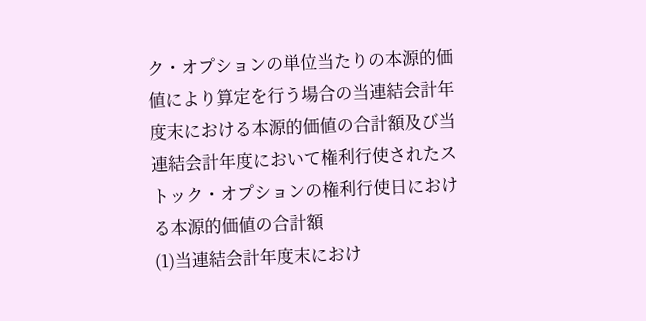ク・オプションの単位当たりの本源的価値により算定を行う場合の当連結会計年度末における本源的価値の合計額及び当連結会計年度において権利行使されたストック・オプションの権利行使日における本源的価値の合計額
(1)当連結会計年度末におけ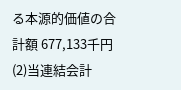る本源的価値の合計額 677,133千円
(2)当連結会計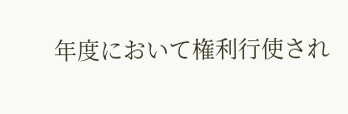年度において権利行使され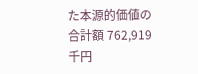た本源的価値の合計額 762,919千円